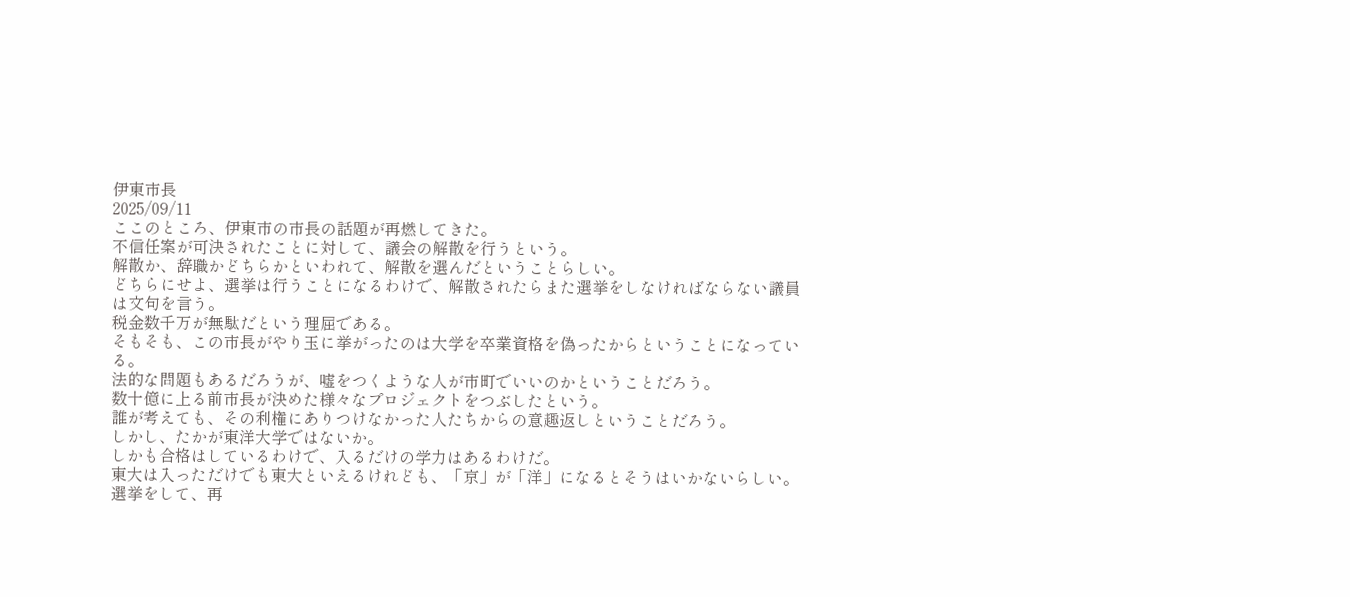伊東市長
2025/09/11
ここのところ、伊東市の市長の話題が再燃してきた。
不信任案が可決されたことに対して、議会の解散を行うという。
解散か、辞職かどちらかといわれて、解散を選んだということらしい。
どちらにせよ、選挙は行うことになるわけで、解散されたらまた選挙をしなければならない議員は文句を言う。
税金数千万が無駄だという理屈である。
そもそも、この市長がやり玉に挙がったのは大学を卒業資格を偽ったからということになっている。
法的な問題もあるだろうが、嘘をつくような人が市町でいいのかということだろう。
数十億に上る前市長が決めた様々なプロジェクトをつぶしたという。
誰が考えても、その利権にありつけなかった人たちからの意趣返しということだろう。
しかし、たかが東洋大学ではないか。
しかも合格はしているわけで、入るだけの学力はあるわけだ。
東大は入っただけでも東大といえるけれども、「京」が「洋」になるとそうはいかないらしい。
選挙をして、再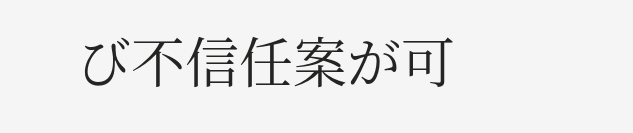び不信任案が可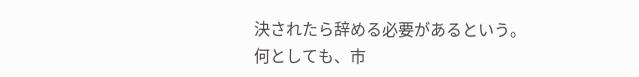決されたら辞める必要があるという。
何としても、市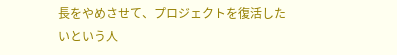長をやめさせて、プロジェクトを復活したいという人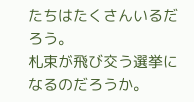たちはたくさんいるだろう。
札束が飛び交う選挙になるのだろうか。